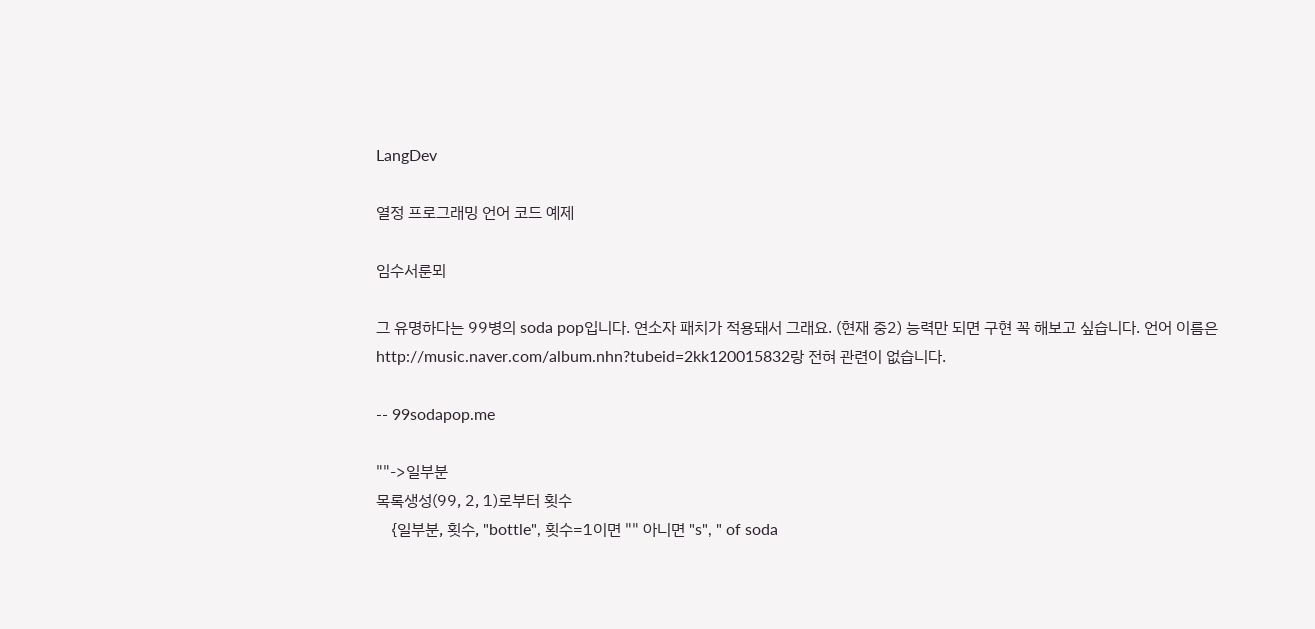LangDev

열정 프로그래밍 언어 코드 예제

임수서룬뫼

그 유명하다는 99병의 soda pop입니다. 연소자 패치가 적용돼서 그래요. (현재 중2) 능력만 되면 구현 꼭 해보고 싶습니다. 언어 이름은 http://music.naver.com/album.nhn?tubeid=2kk120015832랑 전혀 관련이 없습니다.

-- 99sodapop.me

""->일부분
목록생성(99, 2, 1)로부터 횟수
    {일부분, 횟수, "bottle", 횟수=1이면 "" 아니면 "s", " of soda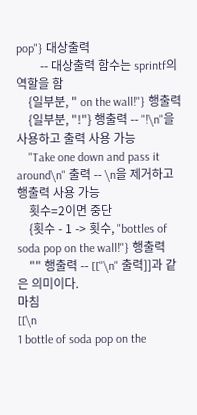pop"} 대상출력
        -- 대상출력 함수는 sprintf의 역할을 함
    {일부분, " on the wall!"} 행출력
    {일부분, "!"} 행출력 -- "!\n"을 사용하고 출력 사용 가능
    "Take one down and pass it around\n" 출력 -- \n을 제거하고 행출력 사용 가능
    횟수=2이면 중단
    {횟수 - 1 -> 횟수, "bottles of soda pop on the wall!"} 행출력
    "" 행출력 -- [["\n" 출력]]과 같은 의미이다.
마침
[[\n
1 bottle of soda pop on the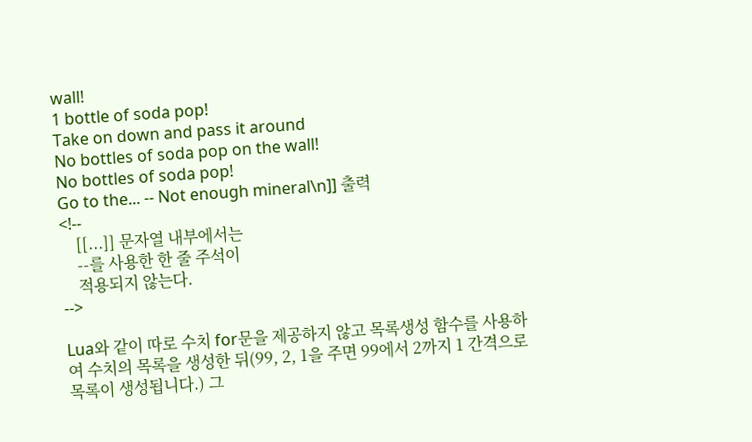wall!
1 bottle of soda pop!
Take on down and pass it around
No bottles of soda pop on the wall!
No bottles of soda pop!
Go to the... -- Not enough mineral\n]] 출력
<!--
    [[...]] 문자열 내부에서는
    --를 사용한 한 줄 주석이
    적용되지 않는다.
-->

Lua와 같이 따로 수치 for문을 제공하지 않고 목록생성 함수를 사용하여 수치의 목록을 생성한 뒤(99, 2, 1을 주면 99에서 2까지 1 간격으로 목록이 생성됩니다.) 그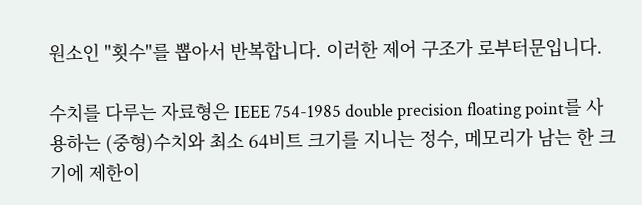원소인 "횟수"를 뽑아서 반복합니다. 이러한 제어 구조가 로부터문입니다.

수치를 다루는 자료형은 IEEE 754-1985 double precision floating point를 사용하는 (중형)수치와 최소 64비트 크기를 지니는 정수, 메모리가 남는 한 크기에 제한이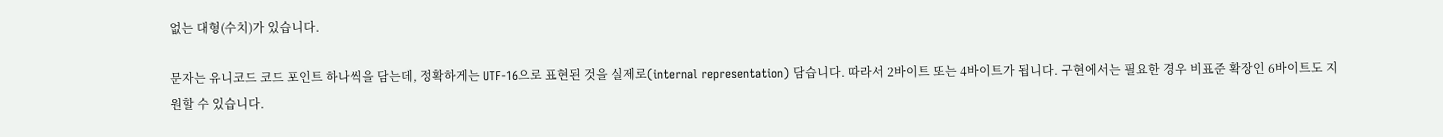없는 대형(수치)가 있습니다.

문자는 유니코드 코드 포인트 하나씩을 담는데, 정확하게는 UTF-16으로 표현된 것을 실제로(internal representation) 담습니다. 따라서 2바이트 또는 4바이트가 됩니다. 구현에서는 필요한 경우 비표준 확장인 6바이트도 지원할 수 있습니다.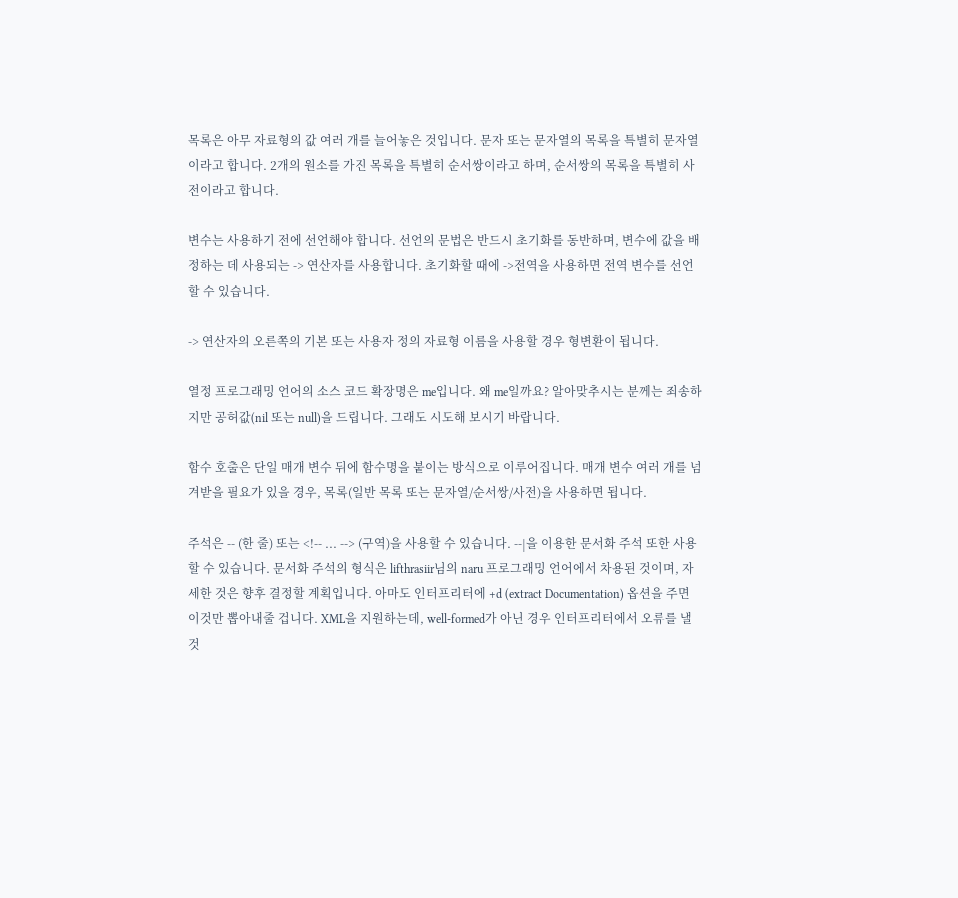목록은 아무 자료형의 값 여러 개를 늘어놓은 것입니다. 문자 또는 문자열의 목록을 특별히 문자열이라고 합니다. 2개의 원소를 가진 목록을 특별히 순서쌍이라고 하며, 순서쌍의 목록을 특별히 사전이라고 합니다.

변수는 사용하기 전에 선언해야 합니다. 선언의 문법은 반드시 초기화를 동반하며, 변수에 값을 배정하는 데 사용되는 -> 연산자를 사용합니다. 초기화할 때에 ->전역을 사용하면 전역 변수를 선언할 수 있습니다.

-> 연산자의 오른쪽의 기본 또는 사용자 정의 자료형 이름을 사용할 경우 형변환이 됩니다.

열정 프로그래밍 언어의 소스 코드 확장명은 me입니다. 왜 me일까요? 알아맞추시는 분께는 죄송하지만 공허값(nil 또는 null)을 드립니다. 그래도 시도해 보시기 바랍니다.

함수 호출은 단일 매개 변수 뒤에 함수명을 붙이는 방식으로 이루어집니다. 매개 변수 여러 개를 넘겨받을 필요가 있을 경우, 목록(일반 목록 또는 문자열/순서쌍/사전)을 사용하면 됩니다.

주석은 -- (한 줄) 또는 <!-- ... --> (구역)을 사용할 수 있습니다. --|을 이용한 문서화 주석 또한 사용할 수 있습니다. 문서화 주석의 형식은 lifthrasiir님의 naru 프로그래밍 언어에서 차용된 것이며, 자세한 것은 향후 결정할 계획입니다. 아마도 인터프리터에 +d (extract Documentation) 옵션을 주면 이것만 뽑아내줄 겁니다. XML을 지원하는데, well-formed가 아닌 경우 인터프리터에서 오류를 낼 것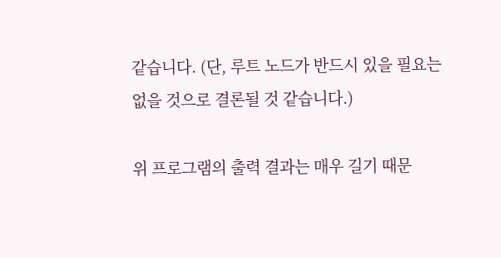같습니다. (단, 루트 노드가 반드시 있을 필요는 없을 것으로 결론될 것 같습니다.)

위 프로그램의 출력 결과는 매우 길기 때문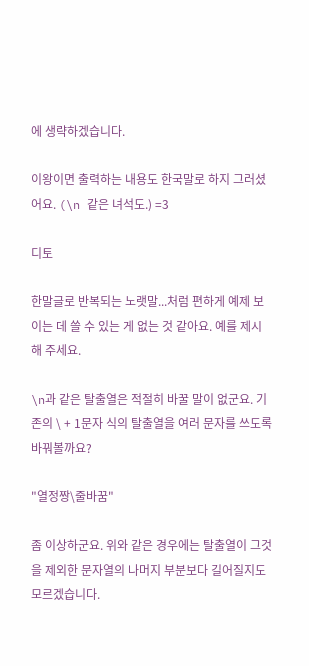에 생략하겠습니다.

이왕이면 출력하는 내용도 한국말로 하지 그러셨어요. (\n 같은 녀석도.) =3

디토

한말글로 반복되는 노랫말...처럼 편하게 예제 보이는 데 쓸 수 있는 게 없는 것 같아요. 예를 제시해 주세요.

\n과 같은 탈출열은 적절히 바꿀 말이 없군요. 기존의 \ + 1문자 식의 탈출열을 여러 문자를 쓰도록 바꿔볼까요?

"열정짱\줄바꿈"

좀 이상하군요. 위와 같은 경우에는 탈출열이 그것을 제외한 문자열의 나머지 부분보다 길어질지도 모르겠습니다.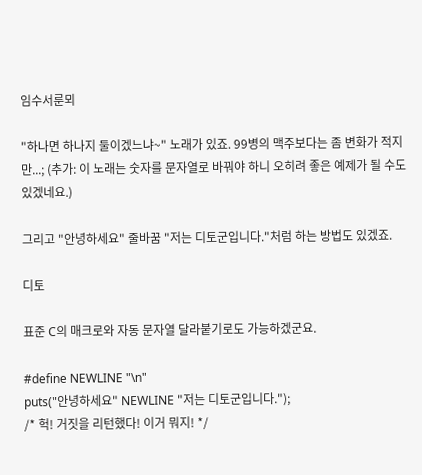임수서룬뫼

"하나면 하나지 둘이겠느냐~" 노래가 있죠. 99병의 맥주보다는 좀 변화가 적지만...; (추가: 이 노래는 숫자를 문자열로 바꿔야 하니 오히려 좋은 예제가 될 수도 있겠네요.)

그리고 "안녕하세요" 줄바꿈 "저는 디토군입니다."처럼 하는 방법도 있겠죠.

디토

표준 C의 매크로와 자동 문자열 달라붙기로도 가능하겠군요.

#define NEWLINE "\n"
puts("안녕하세요" NEWLINE "저는 디토군입니다.");
/* 헉! 거짓을 리턴했다! 이거 뭐지! */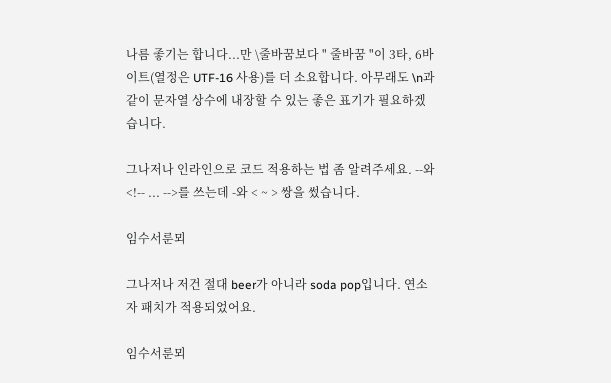나름 좋기는 합니다...만 \줄바꿈보다 " 줄바꿈 "이 3타, 6바이트(열정은 UTF-16 사용)를 더 소요합니다. 아무래도 \n과 같이 문자열 상수에 내장할 수 있는 좋은 표기가 필요하겠습니다.

그나저나 인라인으로 코드 적용하는 법 좀 알려주세요. --와 <!-- ... -->를 쓰는데 -와 < ~ > 쌍을 썼습니다.

임수서룬뫼

그나저나 저건 절대 beer가 아니라 soda pop입니다. 연소자 패치가 적용되었어요.

임수서룬뫼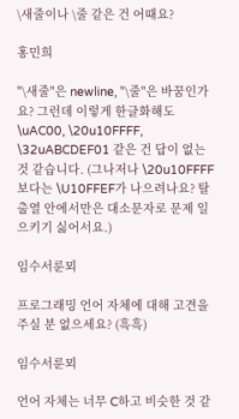\새줄이나 \줄 같은 건 어때요?

홍민희

"\새줄"은 newline, "\줄"은 바꿈인가요? 그런데 이렇게 한글화해도 \uAC00, \20u10FFFF, \32uABCDEF01 같은 건 답이 없는 것 같습니다. (그나저나 \20u10FFFF보다는 \U10FFEF가 나으려나요? 탈출열 안에서만은 대소문자로 문제 일으키기 싫어서요.)

임수서룬뫼

프로그래밍 언어 자체에 대해 고견을 주실 분 없으세요? (흑흑)

임수서룬뫼

언어 자체는 너무 C하고 비슷한 것 같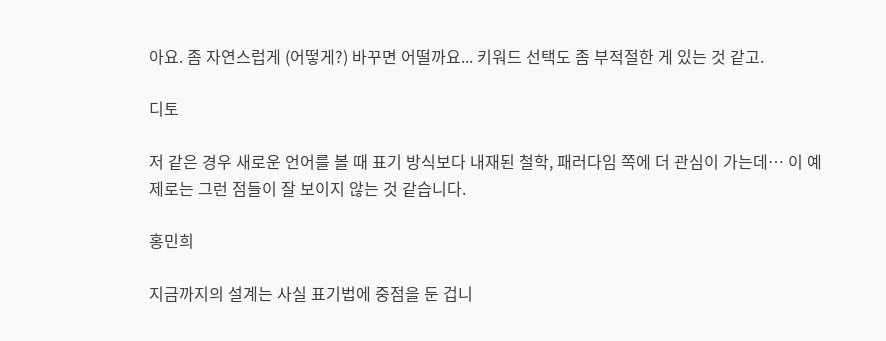아요. 좀 자연스럽게 (어떻게?) 바꾸면 어떨까요... 키워드 선택도 좀 부적절한 게 있는 것 같고.

디토

저 같은 경우 새로운 언어를 볼 때 표기 방식보다 내재된 철학, 패러다임 쪽에 더 관심이 가는데… 이 예제로는 그런 점들이 잘 보이지 않는 것 같습니다.

홍민희

지금까지의 설계는 사실 표기법에 중점을 둔 겁니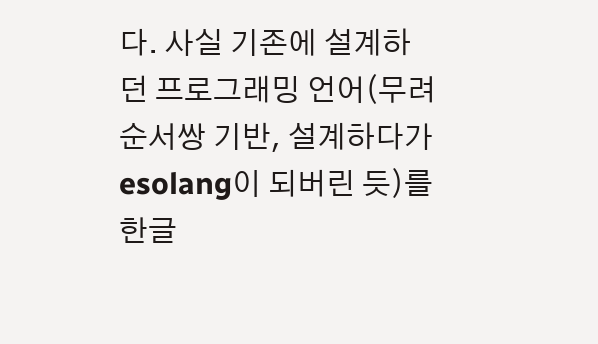다. 사실 기존에 설계하던 프로그래밍 언어(무려 순서쌍 기반, 설계하다가 esolang이 되버린 듯)를 한글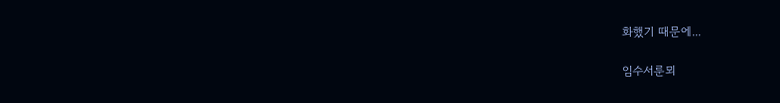화했기 때문에...

임수서룬뫼